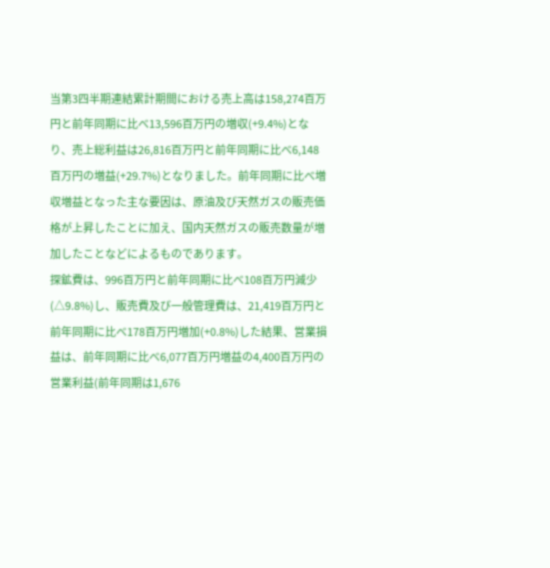当第3四半期連結累計期間における売上高は158,274百万円と前年同期に比べ13,596百万円の増収(+9.4%)となり、売上総利益は26,816百万円と前年同期に比べ6,148百万円の増益(+29.7%)となりました。前年同期に比べ増収増益となった主な要因は、原油及び天然ガスの販売価格が上昇したことに加え、国内天然ガスの販売数量が増加したことなどによるものであります。
探鉱費は、996百万円と前年同期に比べ108百万円減少(△9.8%)し、販売費及び一般管理費は、21,419百万円と前年同期に比べ178百万円増加(+0.8%)した結果、営業損益は、前年同期に比べ6,077百万円増益の4,400百万円の営業利益(前年同期は1,676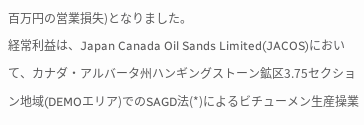百万円の営業損失)となりました。
経常利益は、Japan Canada Oil Sands Limited(JACOS)において、カナダ・アルバータ州ハンギングストーン鉱区3.75セクション地域(DEMOエリア)でのSAGD法(*)によるビチューメン生産操業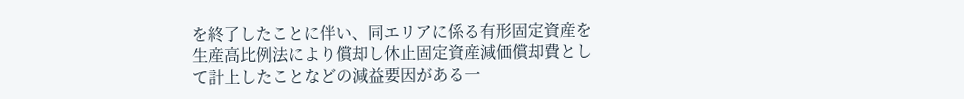を終了したことに伴い、同エリアに係る有形固定資産を生産高比例法により償却し休止固定資産減価償却費として計上したことなどの減益要因がある一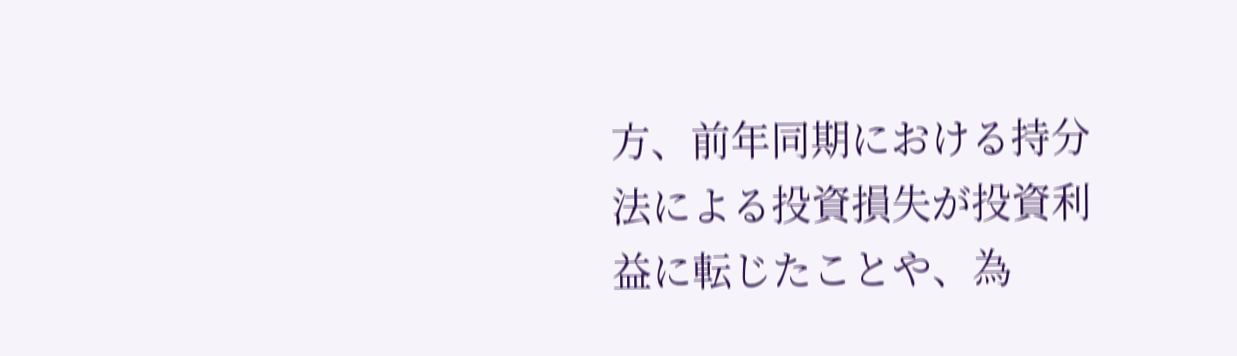方、前年同期における持分法による投資損失が投資利益に転じたことや、為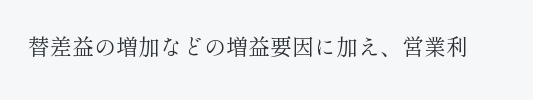替差益の増加などの増益要因に加え、営業利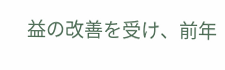益の改善を受け、前年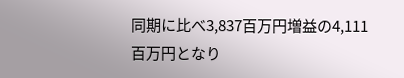同期に比べ3,837百万円増益の4,111百万円となり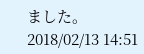ました。
2018/02/13 14:51